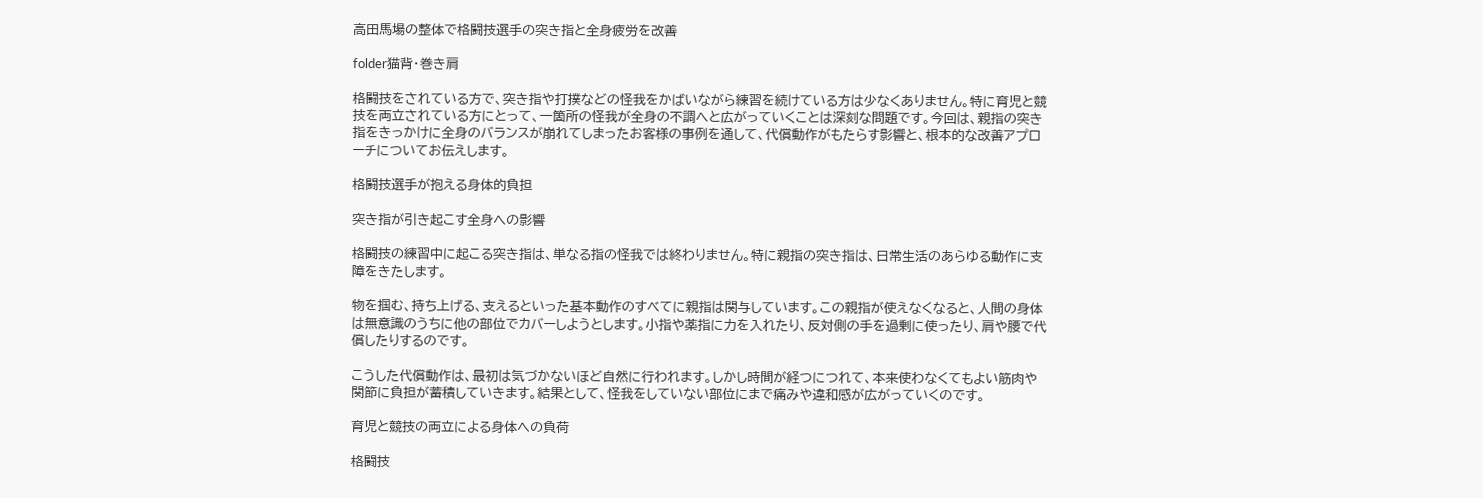高田馬場の整体で格闘技選手の突き指と全身疲労を改善

folder猫背・巻き肩

格闘技をされている方で、突き指や打撲などの怪我をかばいながら練習を続けている方は少なくありません。特に育児と競技を両立されている方にとって、一箇所の怪我が全身の不調へと広がっていくことは深刻な問題です。今回は、親指の突き指をきっかけに全身のバランスが崩れてしまったお客様の事例を通して、代償動作がもたらす影響と、根本的な改善アプローチについてお伝えします。

格闘技選手が抱える身体的負担

突き指が引き起こす全身への影響

格闘技の練習中に起こる突き指は、単なる指の怪我では終わりません。特に親指の突き指は、日常生活のあらゆる動作に支障をきたします。

物を掴む、持ち上げる、支えるといった基本動作のすべてに親指は関与しています。この親指が使えなくなると、人間の身体は無意識のうちに他の部位でカバーしようとします。小指や薬指に力を入れたり、反対側の手を過剰に使ったり、肩や腰で代償したりするのです。

こうした代償動作は、最初は気づかないほど自然に行われます。しかし時間が経つにつれて、本来使わなくてもよい筋肉や関節に負担が蓄積していきます。結果として、怪我をしていない部位にまで痛みや違和感が広がっていくのです。

育児と競技の両立による身体への負荷

格闘技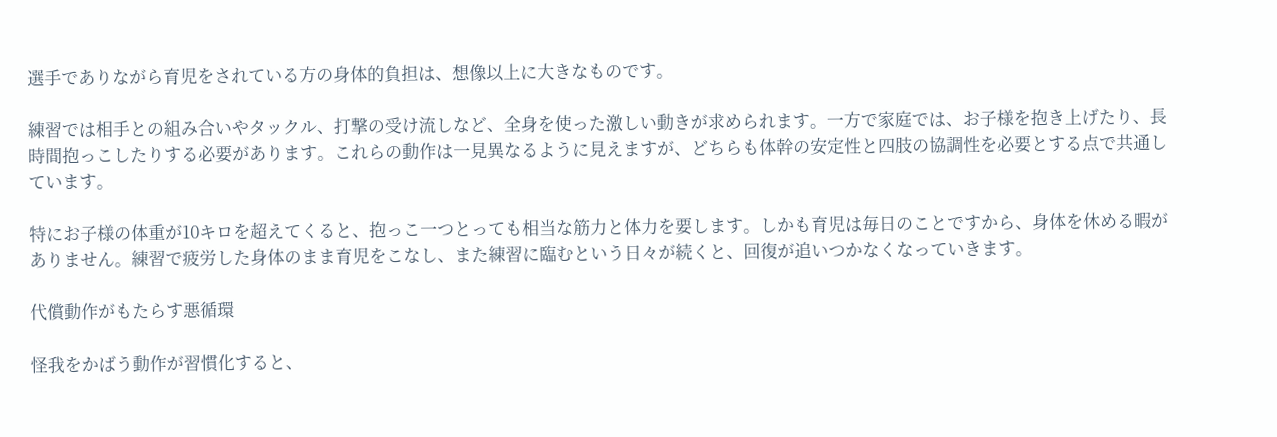選手でありながら育児をされている方の身体的負担は、想像以上に大きなものです。

練習では相手との組み合いやタックル、打撃の受け流しなど、全身を使った激しい動きが求められます。一方で家庭では、お子様を抱き上げたり、長時間抱っこしたりする必要があります。これらの動作は一見異なるように見えますが、どちらも体幹の安定性と四肢の協調性を必要とする点で共通しています。

特にお子様の体重が10キロを超えてくると、抱っこ一つとっても相当な筋力と体力を要します。しかも育児は毎日のことですから、身体を休める暇がありません。練習で疲労した身体のまま育児をこなし、また練習に臨むという日々が続くと、回復が追いつかなくなっていきます。

代償動作がもたらす悪循環

怪我をかばう動作が習慣化すると、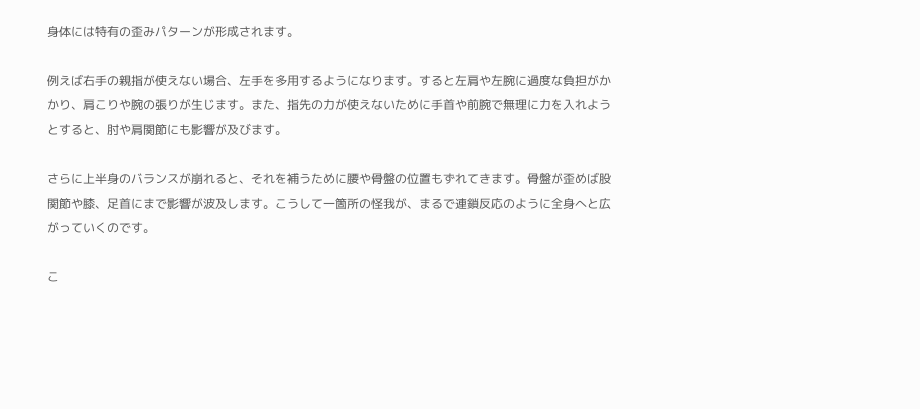身体には特有の歪みパターンが形成されます。

例えば右手の親指が使えない場合、左手を多用するようになります。すると左肩や左腕に過度な負担がかかり、肩こりや腕の張りが生じます。また、指先の力が使えないために手首や前腕で無理に力を入れようとすると、肘や肩関節にも影響が及びます。

さらに上半身のバランスが崩れると、それを補うために腰や骨盤の位置もずれてきます。骨盤が歪めば股関節や膝、足首にまで影響が波及します。こうして一箇所の怪我が、まるで連鎖反応のように全身へと広がっていくのです。

こ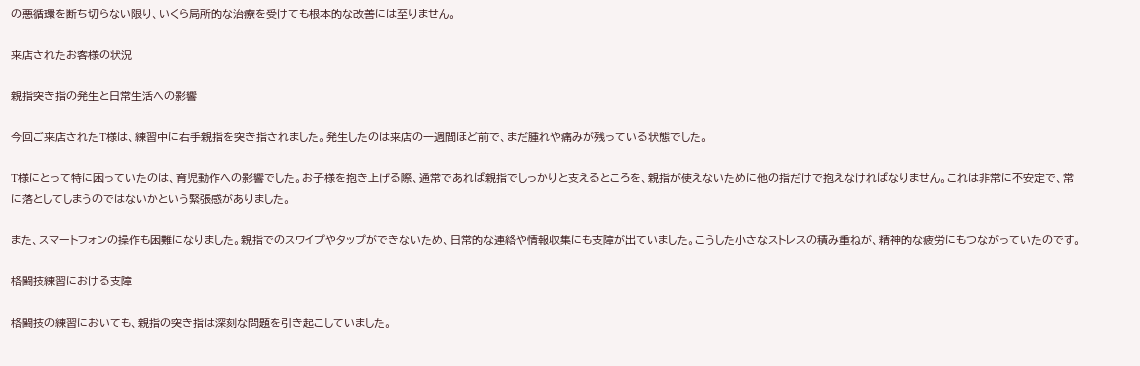の悪循環を断ち切らない限り、いくら局所的な治療を受けても根本的な改善には至りません。

来店されたお客様の状況

親指突き指の発生と日常生活への影響

今回ご来店されたT様は、練習中に右手親指を突き指されました。発生したのは来店の一週間ほど前で、まだ腫れや痛みが残っている状態でした。

T様にとって特に困っていたのは、育児動作への影響でした。お子様を抱き上げる際、通常であれば親指でしっかりと支えるところを、親指が使えないために他の指だけで抱えなければなりません。これは非常に不安定で、常に落としてしまうのではないかという緊張感がありました。

また、スマートフォンの操作も困難になりました。親指でのスワイプやタップができないため、日常的な連絡や情報収集にも支障が出ていました。こうした小さなストレスの積み重ねが、精神的な疲労にもつながっていたのです。

格闘技練習における支障

格闘技の練習においても、親指の突き指は深刻な問題を引き起こしていました。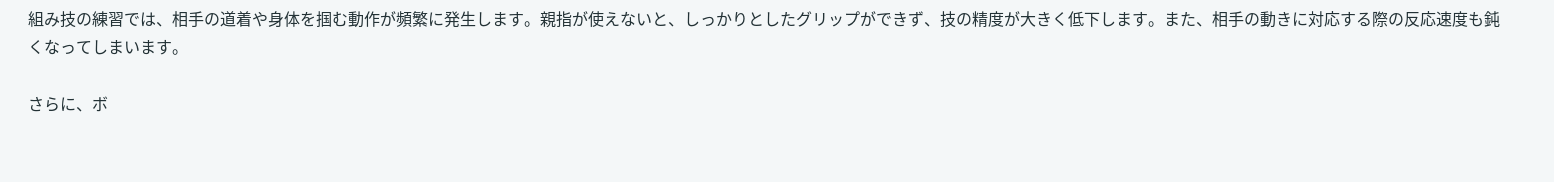組み技の練習では、相手の道着や身体を掴む動作が頻繁に発生します。親指が使えないと、しっかりとしたグリップができず、技の精度が大きく低下します。また、相手の動きに対応する際の反応速度も鈍くなってしまいます。

さらに、ボ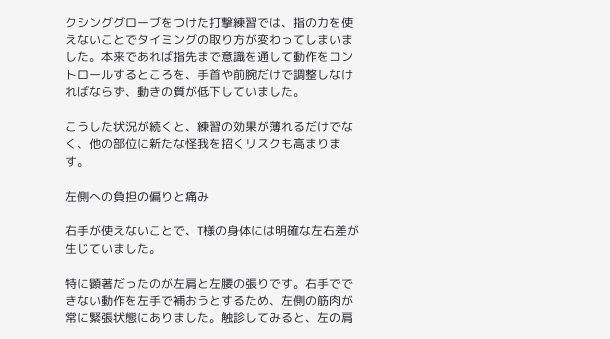クシンググローブをつけた打撃練習では、指の力を使えないことでタイミングの取り方が変わってしまいました。本来であれば指先まで意識を通して動作をコントロールするところを、手首や前腕だけで調整しなければならず、動きの質が低下していました。

こうした状況が続くと、練習の効果が薄れるだけでなく、他の部位に新たな怪我を招くリスクも高まります。

左側への負担の偏りと痛み

右手が使えないことで、T様の身体には明確な左右差が生じていました。

特に顕著だったのが左肩と左腰の張りです。右手でできない動作を左手で補おうとするため、左側の筋肉が常に緊張状態にありました。触診してみると、左の肩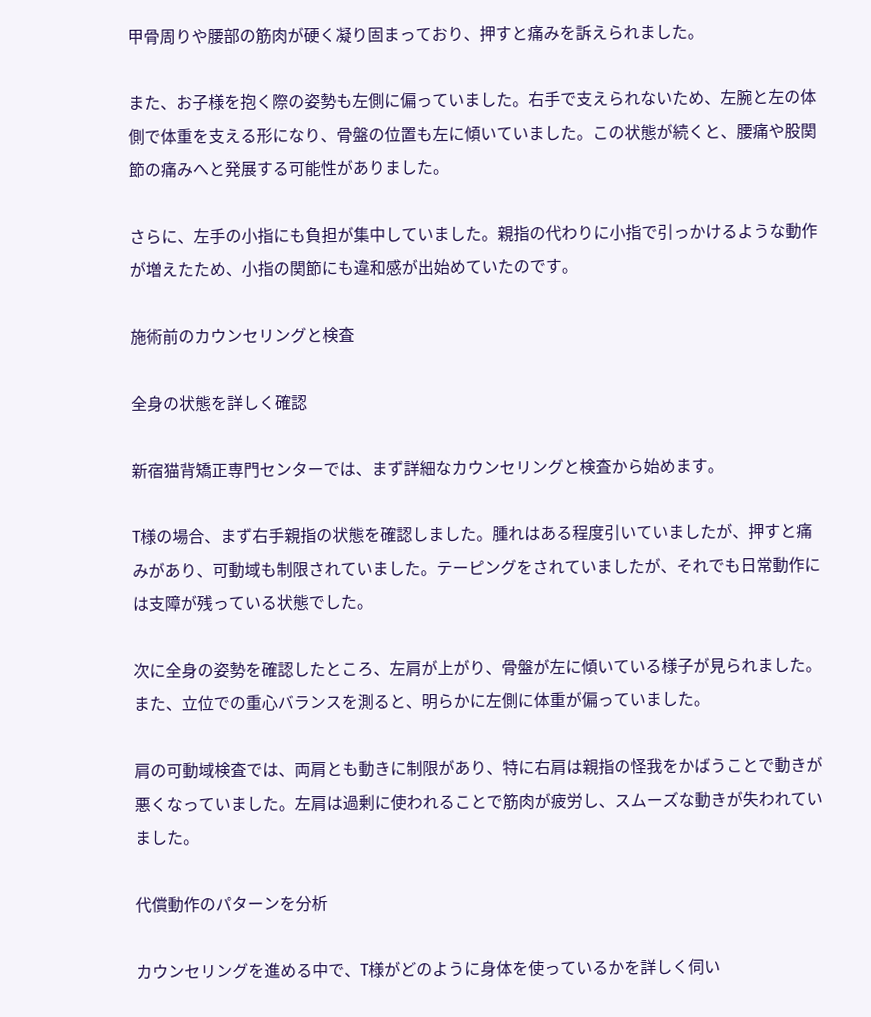甲骨周りや腰部の筋肉が硬く凝り固まっており、押すと痛みを訴えられました。

また、お子様を抱く際の姿勢も左側に偏っていました。右手で支えられないため、左腕と左の体側で体重を支える形になり、骨盤の位置も左に傾いていました。この状態が続くと、腰痛や股関節の痛みへと発展する可能性がありました。

さらに、左手の小指にも負担が集中していました。親指の代わりに小指で引っかけるような動作が増えたため、小指の関節にも違和感が出始めていたのです。

施術前のカウンセリングと検査

全身の状態を詳しく確認

新宿猫背矯正専門センターでは、まず詳細なカウンセリングと検査から始めます。

T様の場合、まず右手親指の状態を確認しました。腫れはある程度引いていましたが、押すと痛みがあり、可動域も制限されていました。テーピングをされていましたが、それでも日常動作には支障が残っている状態でした。

次に全身の姿勢を確認したところ、左肩が上がり、骨盤が左に傾いている様子が見られました。また、立位での重心バランスを測ると、明らかに左側に体重が偏っていました。

肩の可動域検査では、両肩とも動きに制限があり、特に右肩は親指の怪我をかばうことで動きが悪くなっていました。左肩は過剰に使われることで筋肉が疲労し、スムーズな動きが失われていました。

代償動作のパターンを分析

カウンセリングを進める中で、T様がどのように身体を使っているかを詳しく伺い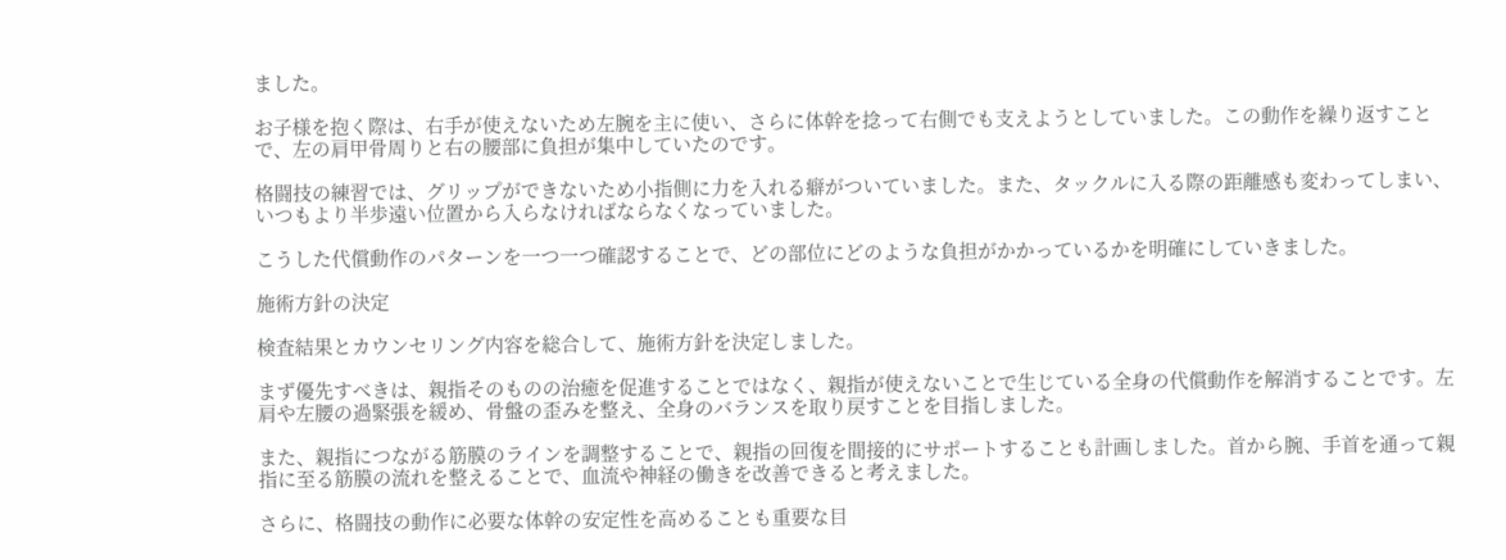ました。

お子様を抱く際は、右手が使えないため左腕を主に使い、さらに体幹を捻って右側でも支えようとしていました。この動作を繰り返すことで、左の肩甲骨周りと右の腰部に負担が集中していたのです。

格闘技の練習では、グリップができないため小指側に力を入れる癖がついていました。また、タックルに入る際の距離感も変わってしまい、いつもより半歩遠い位置から入らなければならなくなっていました。

こうした代償動作のパターンを一つ一つ確認することで、どの部位にどのような負担がかかっているかを明確にしていきました。

施術方針の決定

検査結果とカウンセリング内容を総合して、施術方針を決定しました。

まず優先すべきは、親指そのものの治癒を促進することではなく、親指が使えないことで生じている全身の代償動作を解消することです。左肩や左腰の過緊張を緩め、骨盤の歪みを整え、全身のバランスを取り戻すことを目指しました。

また、親指につながる筋膜のラインを調整することで、親指の回復を間接的にサポートすることも計画しました。首から腕、手首を通って親指に至る筋膜の流れを整えることで、血流や神経の働きを改善できると考えました。

さらに、格闘技の動作に必要な体幹の安定性を高めることも重要な目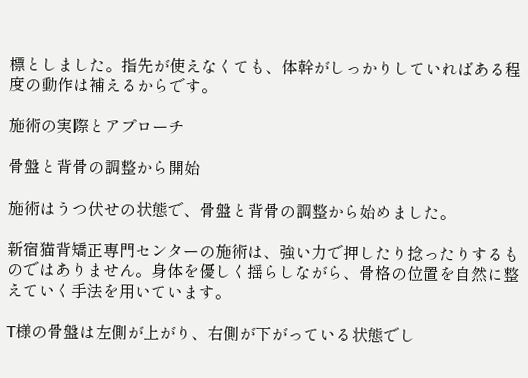標としました。指先が使えなくても、体幹がしっかりしていればある程度の動作は補えるからです。

施術の実際とアプローチ

骨盤と背骨の調整から開始

施術はうつ伏せの状態で、骨盤と背骨の調整から始めました。

新宿猫背矯正専門センターの施術は、強い力で押したり捻ったりするものではありません。身体を優しく揺らしながら、骨格の位置を自然に整えていく手法を用いています。

T様の骨盤は左側が上がり、右側が下がっている状態でし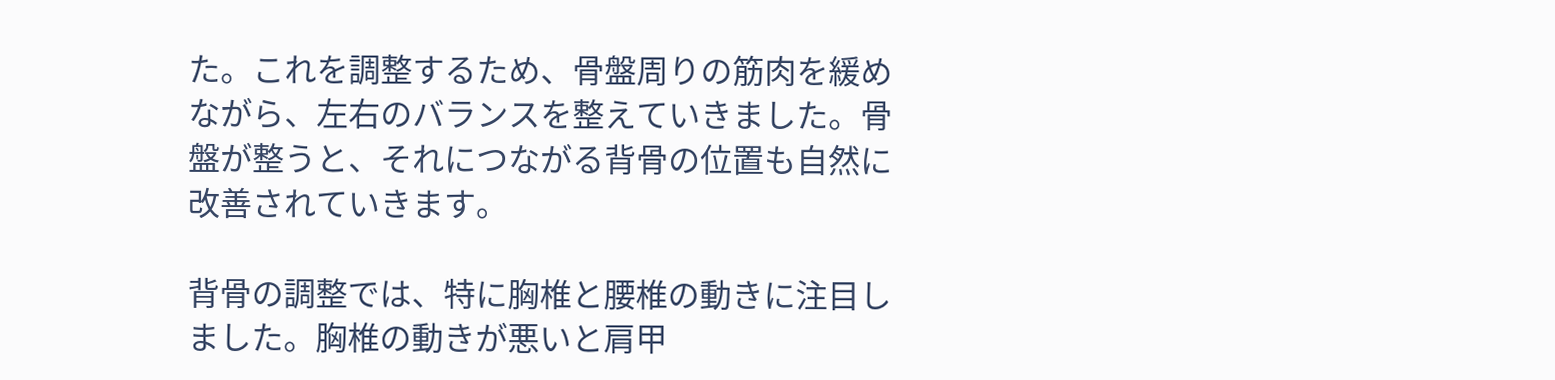た。これを調整するため、骨盤周りの筋肉を緩めながら、左右のバランスを整えていきました。骨盤が整うと、それにつながる背骨の位置も自然に改善されていきます。

背骨の調整では、特に胸椎と腰椎の動きに注目しました。胸椎の動きが悪いと肩甲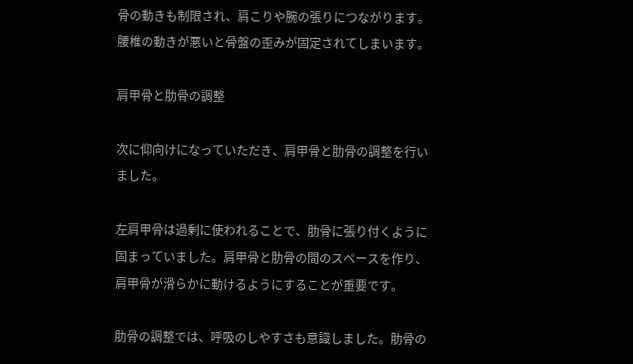骨の動きも制限され、肩こりや腕の張りにつながります。腰椎の動きが悪いと骨盤の歪みが固定されてしまいます。

肩甲骨と肋骨の調整

次に仰向けになっていただき、肩甲骨と肋骨の調整を行いました。

左肩甲骨は過剰に使われることで、肋骨に張り付くように固まっていました。肩甲骨と肋骨の間のスペースを作り、肩甲骨が滑らかに動けるようにすることが重要です。

肋骨の調整では、呼吸のしやすさも意識しました。肋骨の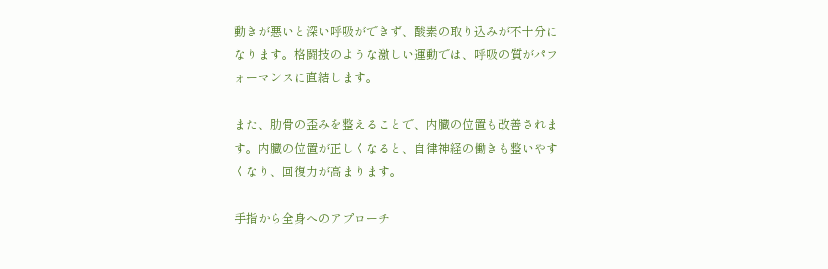動きが悪いと深い呼吸ができず、酸素の取り込みが不十分になります。格闘技のような激しい運動では、呼吸の質がパフォーマンスに直結します。

また、肋骨の歪みを整えることで、内臓の位置も改善されます。内臓の位置が正しくなると、自律神経の働きも整いやすくなり、回復力が高まります。

手指から全身へのアプローチ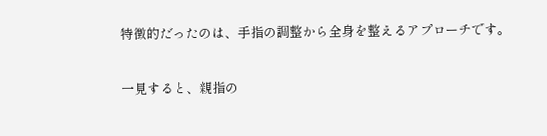特徴的だったのは、手指の調整から全身を整えるアプローチです。

一見すると、親指の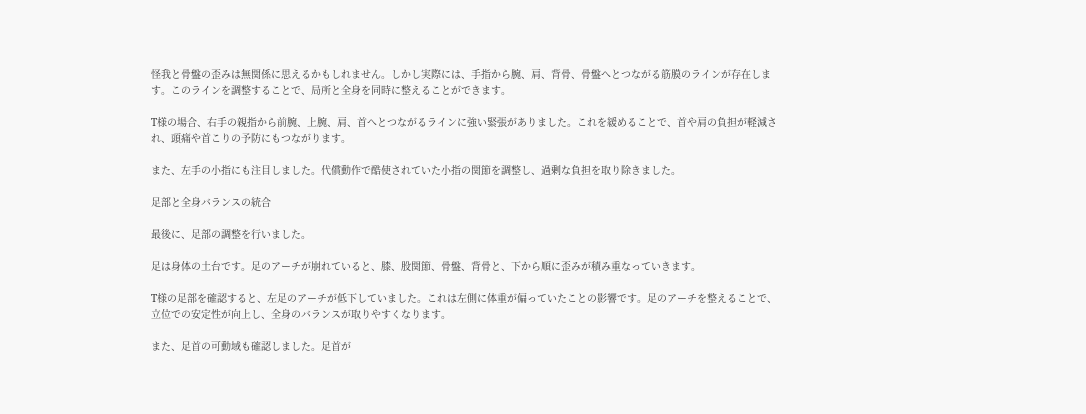怪我と骨盤の歪みは無関係に思えるかもしれません。しかし実際には、手指から腕、肩、背骨、骨盤へとつながる筋膜のラインが存在します。このラインを調整することで、局所と全身を同時に整えることができます。

T様の場合、右手の親指から前腕、上腕、肩、首へとつながるラインに強い緊張がありました。これを緩めることで、首や肩の負担が軽減され、頭痛や首こりの予防にもつながります。

また、左手の小指にも注目しました。代償動作で酷使されていた小指の関節を調整し、過剰な負担を取り除きました。

足部と全身バランスの統合

最後に、足部の調整を行いました。

足は身体の土台です。足のアーチが崩れていると、膝、股関節、骨盤、背骨と、下から順に歪みが積み重なっていきます。

T様の足部を確認すると、左足のアーチが低下していました。これは左側に体重が偏っていたことの影響です。足のアーチを整えることで、立位での安定性が向上し、全身のバランスが取りやすくなります。

また、足首の可動域も確認しました。足首が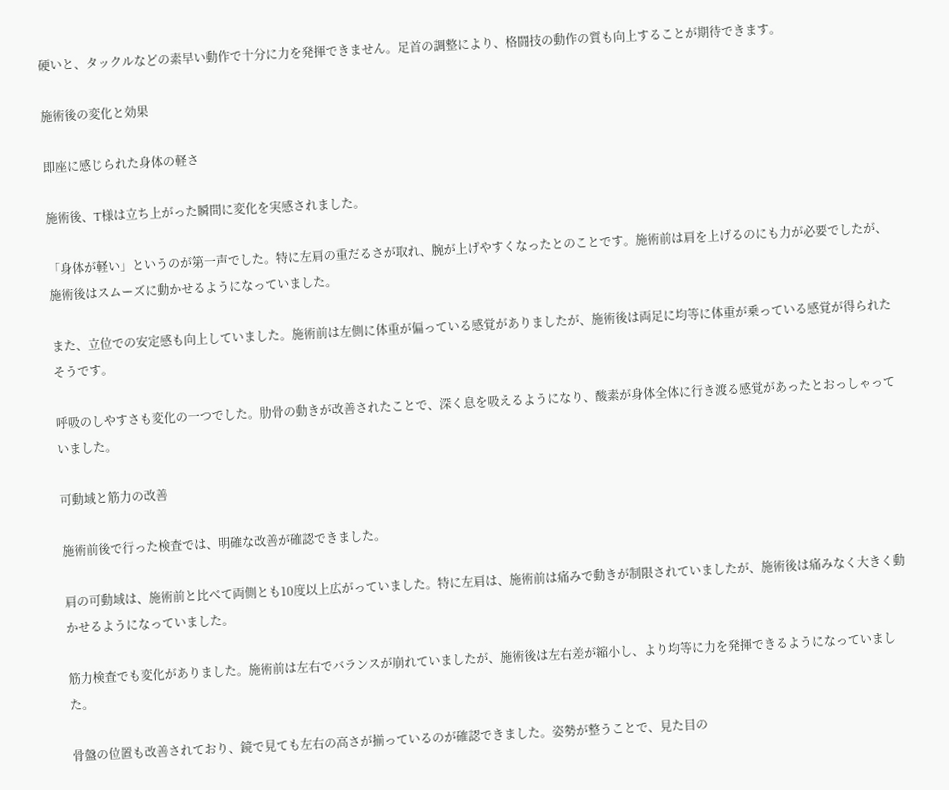硬いと、タックルなどの素早い動作で十分に力を発揮できません。足首の調整により、格闘技の動作の質も向上することが期待できます。

施術後の変化と効果

即座に感じられた身体の軽さ

施術後、T様は立ち上がった瞬間に変化を実感されました。

「身体が軽い」というのが第一声でした。特に左肩の重だるさが取れ、腕が上げやすくなったとのことです。施術前は肩を上げるのにも力が必要でしたが、施術後はスムーズに動かせるようになっていました。

また、立位での安定感も向上していました。施術前は左側に体重が偏っている感覚がありましたが、施術後は両足に均等に体重が乗っている感覚が得られたそうです。

呼吸のしやすさも変化の一つでした。肋骨の動きが改善されたことで、深く息を吸えるようになり、酸素が身体全体に行き渡る感覚があったとおっしゃっていました。

可動域と筋力の改善

施術前後で行った検査では、明確な改善が確認できました。

肩の可動域は、施術前と比べて両側とも10度以上広がっていました。特に左肩は、施術前は痛みで動きが制限されていましたが、施術後は痛みなく大きく動かせるようになっていました。

筋力検査でも変化がありました。施術前は左右でバランスが崩れていましたが、施術後は左右差が縮小し、より均等に力を発揮できるようになっていました。

骨盤の位置も改善されており、鏡で見ても左右の高さが揃っているのが確認できました。姿勢が整うことで、見た目の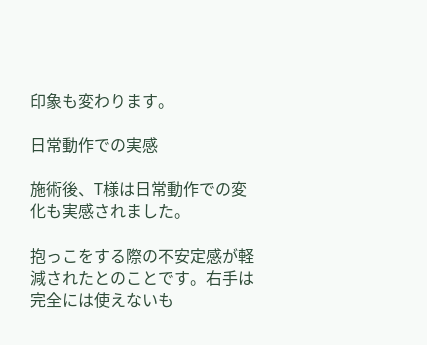印象も変わります。

日常動作での実感

施術後、T様は日常動作での変化も実感されました。

抱っこをする際の不安定感が軽減されたとのことです。右手は完全には使えないも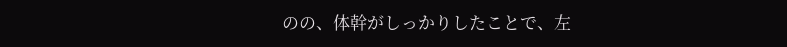のの、体幹がしっかりしたことで、左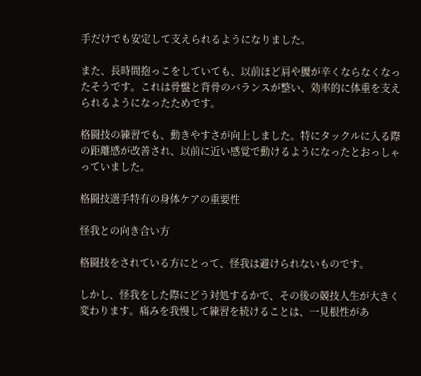手だけでも安定して支えられるようになりました。

また、長時間抱っこをしていても、以前ほど肩や腰が辛くならなくなったそうです。これは骨盤と背骨のバランスが整い、効率的に体重を支えられるようになったためです。

格闘技の練習でも、動きやすさが向上しました。特にタックルに入る際の距離感が改善され、以前に近い感覚で動けるようになったとおっしゃっていました。

格闘技選手特有の身体ケアの重要性

怪我との向き合い方

格闘技をされている方にとって、怪我は避けられないものです。

しかし、怪我をした際にどう対処するかで、その後の競技人生が大きく変わります。痛みを我慢して練習を続けることは、一見根性があ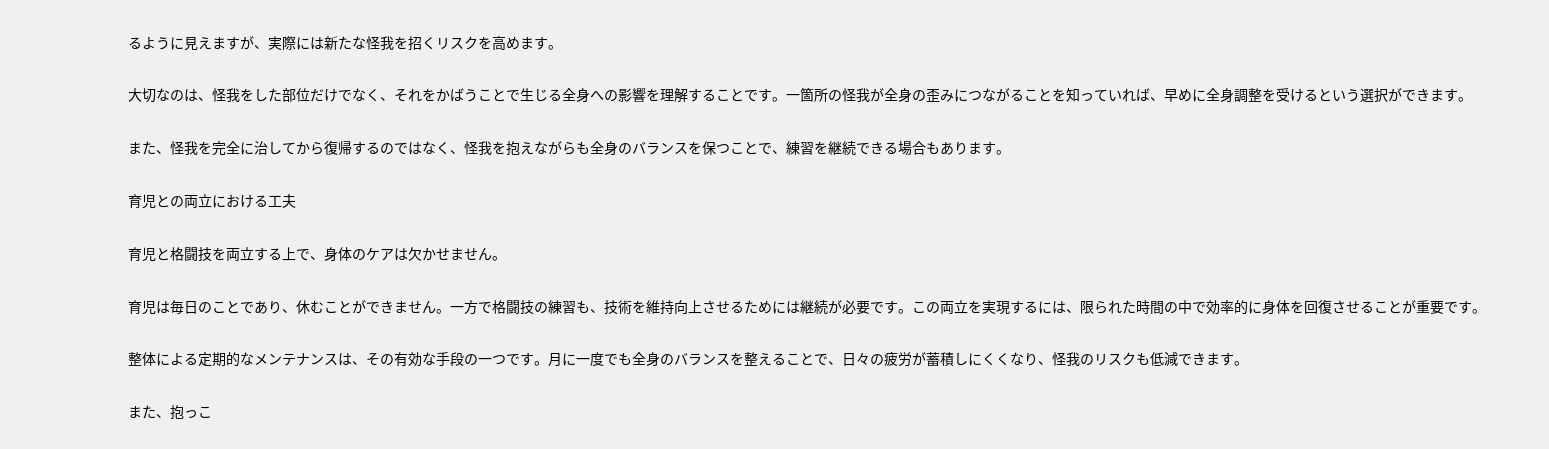るように見えますが、実際には新たな怪我を招くリスクを高めます。

大切なのは、怪我をした部位だけでなく、それをかばうことで生じる全身への影響を理解することです。一箇所の怪我が全身の歪みにつながることを知っていれば、早めに全身調整を受けるという選択ができます。

また、怪我を完全に治してから復帰するのではなく、怪我を抱えながらも全身のバランスを保つことで、練習を継続できる場合もあります。

育児との両立における工夫

育児と格闘技を両立する上で、身体のケアは欠かせません。

育児は毎日のことであり、休むことができません。一方で格闘技の練習も、技術を維持向上させるためには継続が必要です。この両立を実現するには、限られた時間の中で効率的に身体を回復させることが重要です。

整体による定期的なメンテナンスは、その有効な手段の一つです。月に一度でも全身のバランスを整えることで、日々の疲労が蓄積しにくくなり、怪我のリスクも低減できます。

また、抱っこ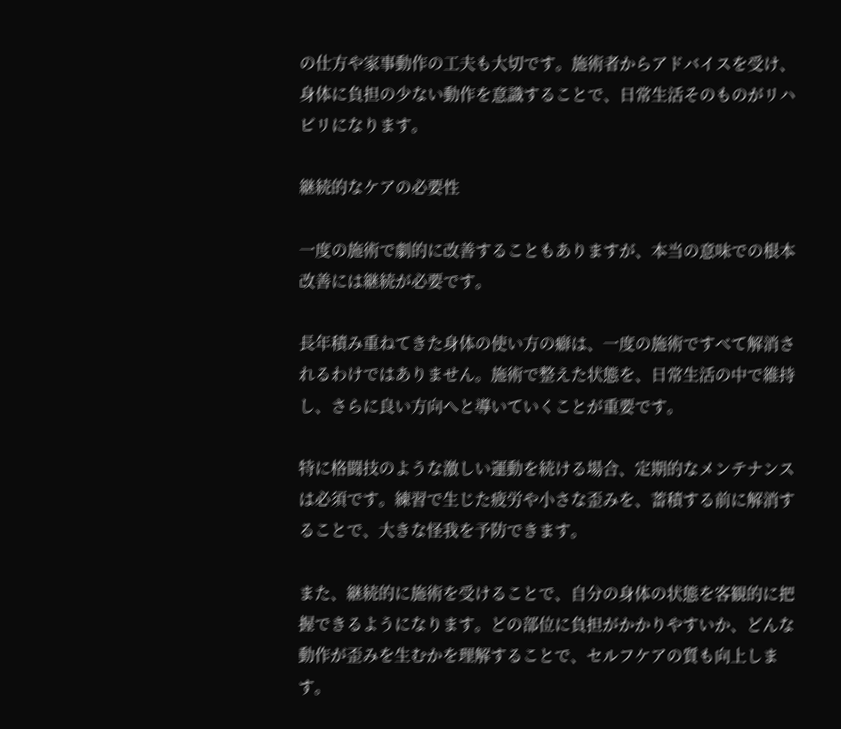の仕方や家事動作の工夫も大切です。施術者からアドバイスを受け、身体に負担の少ない動作を意識することで、日常生活そのものがリハビリになります。

継続的なケアの必要性

一度の施術で劇的に改善することもありますが、本当の意味での根本改善には継続が必要です。

長年積み重ねてきた身体の使い方の癖は、一度の施術ですべて解消されるわけではありません。施術で整えた状態を、日常生活の中で維持し、さらに良い方向へと導いていくことが重要です。

特に格闘技のような激しい運動を続ける場合、定期的なメンテナンスは必須です。練習で生じた疲労や小さな歪みを、蓄積する前に解消することで、大きな怪我を予防できます。

また、継続的に施術を受けることで、自分の身体の状態を客観的に把握できるようになります。どの部位に負担がかかりやすいか、どんな動作が歪みを生むかを理解することで、セルフケアの質も向上します。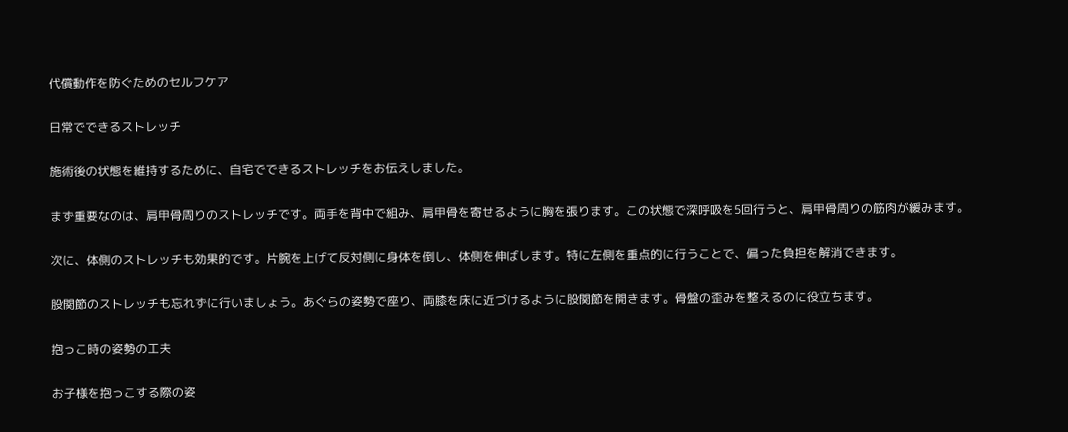代償動作を防ぐためのセルフケア

日常でできるストレッチ

施術後の状態を維持するために、自宅でできるストレッチをお伝えしました。

まず重要なのは、肩甲骨周りのストレッチです。両手を背中で組み、肩甲骨を寄せるように胸を張ります。この状態で深呼吸を5回行うと、肩甲骨周りの筋肉が緩みます。

次に、体側のストレッチも効果的です。片腕を上げて反対側に身体を倒し、体側を伸ばします。特に左側を重点的に行うことで、偏った負担を解消できます。

股関節のストレッチも忘れずに行いましょう。あぐらの姿勢で座り、両膝を床に近づけるように股関節を開きます。骨盤の歪みを整えるのに役立ちます。

抱っこ時の姿勢の工夫

お子様を抱っこする際の姿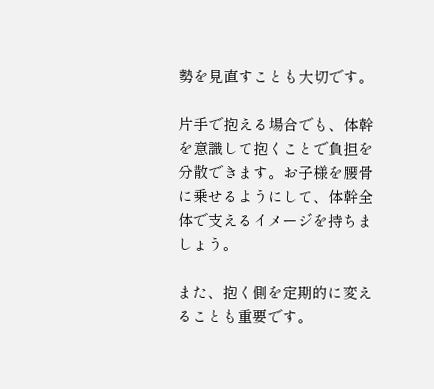勢を見直すことも大切です。

片手で抱える場合でも、体幹を意識して抱くことで負担を分散できます。お子様を腰骨に乗せるようにして、体幹全体で支えるイメージを持ちましょう。

また、抱く側を定期的に変えることも重要です。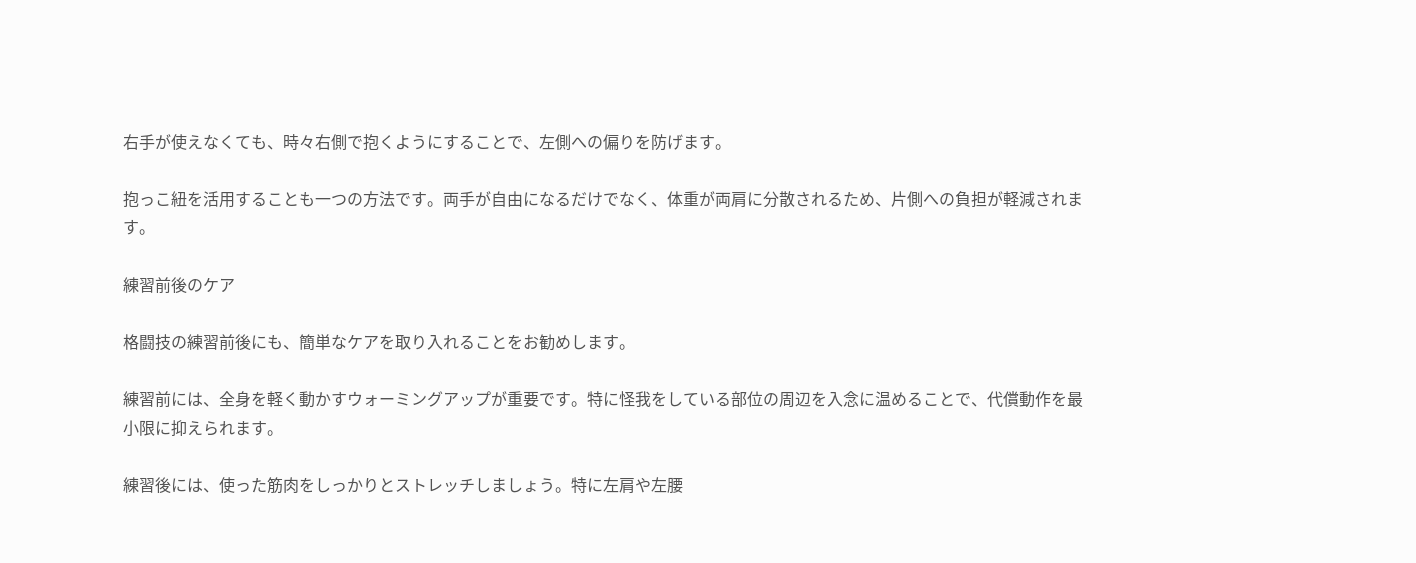右手が使えなくても、時々右側で抱くようにすることで、左側への偏りを防げます。

抱っこ紐を活用することも一つの方法です。両手が自由になるだけでなく、体重が両肩に分散されるため、片側への負担が軽減されます。

練習前後のケア

格闘技の練習前後にも、簡単なケアを取り入れることをお勧めします。

練習前には、全身を軽く動かすウォーミングアップが重要です。特に怪我をしている部位の周辺を入念に温めることで、代償動作を最小限に抑えられます。

練習後には、使った筋肉をしっかりとストレッチしましょう。特に左肩や左腰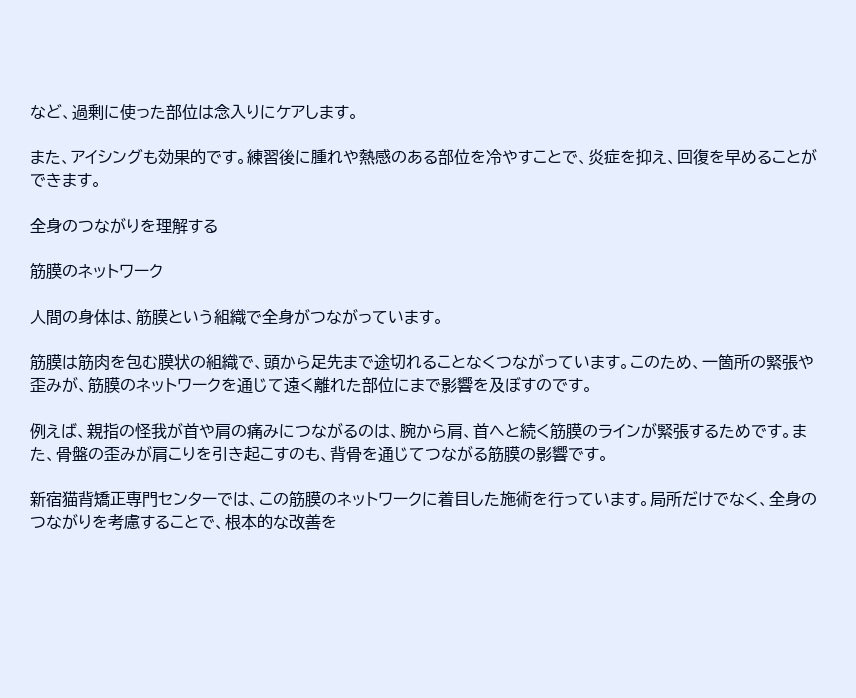など、過剰に使った部位は念入りにケアします。

また、アイシングも効果的です。練習後に腫れや熱感のある部位を冷やすことで、炎症を抑え、回復を早めることができます。

全身のつながりを理解する

筋膜のネットワーク

人間の身体は、筋膜という組織で全身がつながっています。

筋膜は筋肉を包む膜状の組織で、頭から足先まで途切れることなくつながっています。このため、一箇所の緊張や歪みが、筋膜のネットワークを通じて遠く離れた部位にまで影響を及ぼすのです。

例えば、親指の怪我が首や肩の痛みにつながるのは、腕から肩、首へと続く筋膜のラインが緊張するためです。また、骨盤の歪みが肩こりを引き起こすのも、背骨を通じてつながる筋膜の影響です。

新宿猫背矯正専門センターでは、この筋膜のネットワークに着目した施術を行っています。局所だけでなく、全身のつながりを考慮することで、根本的な改善を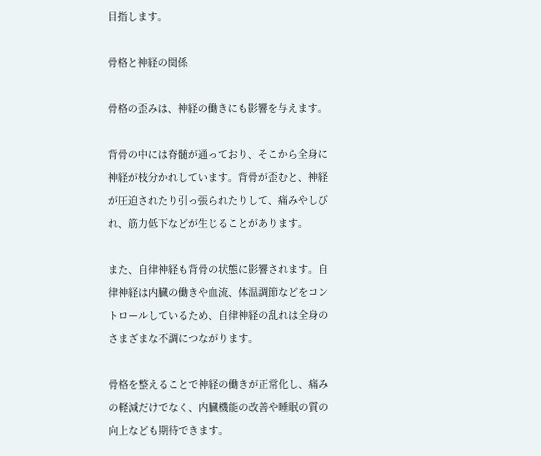目指します。

骨格と神経の関係

骨格の歪みは、神経の働きにも影響を与えます。

背骨の中には脊髄が通っており、そこから全身に神経が枝分かれしています。背骨が歪むと、神経が圧迫されたり引っ張られたりして、痛みやしびれ、筋力低下などが生じることがあります。

また、自律神経も背骨の状態に影響されます。自律神経は内臓の働きや血流、体温調節などをコントロールしているため、自律神経の乱れは全身のさまざまな不調につながります。

骨格を整えることで神経の働きが正常化し、痛みの軽減だけでなく、内臓機能の改善や睡眠の質の向上なども期待できます。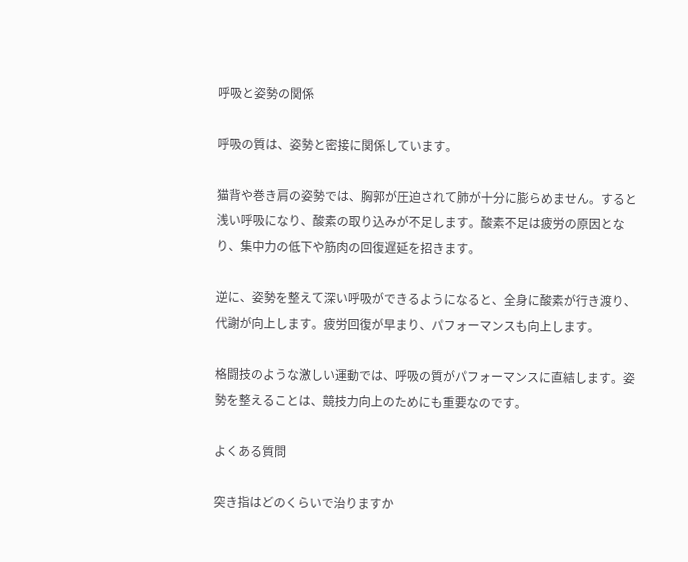呼吸と姿勢の関係

呼吸の質は、姿勢と密接に関係しています。

猫背や巻き肩の姿勢では、胸郭が圧迫されて肺が十分に膨らめません。すると浅い呼吸になり、酸素の取り込みが不足します。酸素不足は疲労の原因となり、集中力の低下や筋肉の回復遅延を招きます。

逆に、姿勢を整えて深い呼吸ができるようになると、全身に酸素が行き渡り、代謝が向上します。疲労回復が早まり、パフォーマンスも向上します。

格闘技のような激しい運動では、呼吸の質がパフォーマンスに直結します。姿勢を整えることは、競技力向上のためにも重要なのです。

よくある質問

突き指はどのくらいで治りますか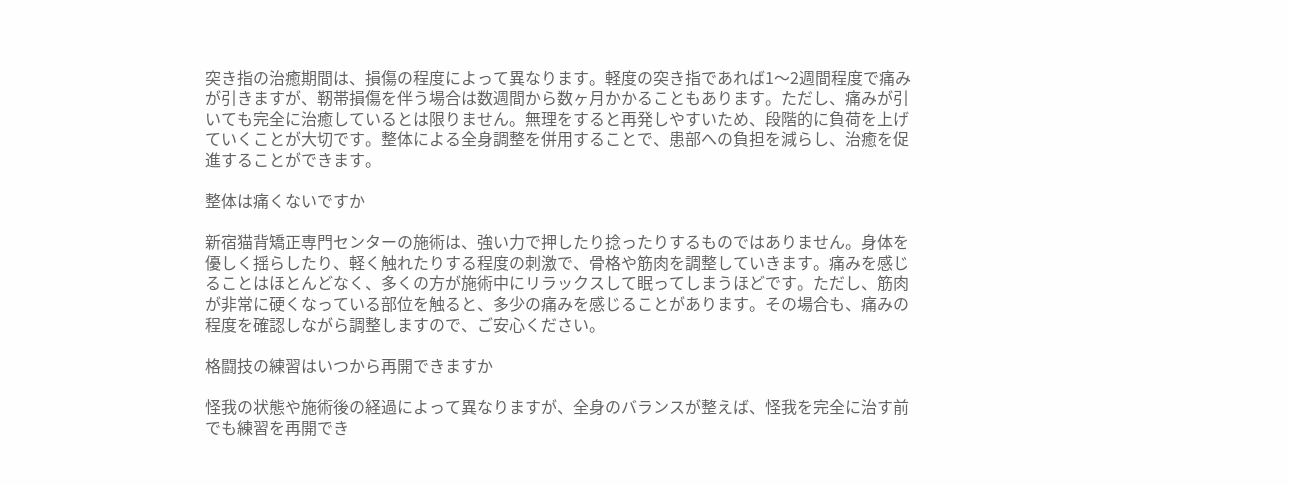突き指の治癒期間は、損傷の程度によって異なります。軽度の突き指であれば1〜2週間程度で痛みが引きますが、靭帯損傷を伴う場合は数週間から数ヶ月かかることもあります。ただし、痛みが引いても完全に治癒しているとは限りません。無理をすると再発しやすいため、段階的に負荷を上げていくことが大切です。整体による全身調整を併用することで、患部への負担を減らし、治癒を促進することができます。

整体は痛くないですか

新宿猫背矯正専門センターの施術は、強い力で押したり捻ったりするものではありません。身体を優しく揺らしたり、軽く触れたりする程度の刺激で、骨格や筋肉を調整していきます。痛みを感じることはほとんどなく、多くの方が施術中にリラックスして眠ってしまうほどです。ただし、筋肉が非常に硬くなっている部位を触ると、多少の痛みを感じることがあります。その場合も、痛みの程度を確認しながら調整しますので、ご安心ください。

格闘技の練習はいつから再開できますか

怪我の状態や施術後の経過によって異なりますが、全身のバランスが整えば、怪我を完全に治す前でも練習を再開でき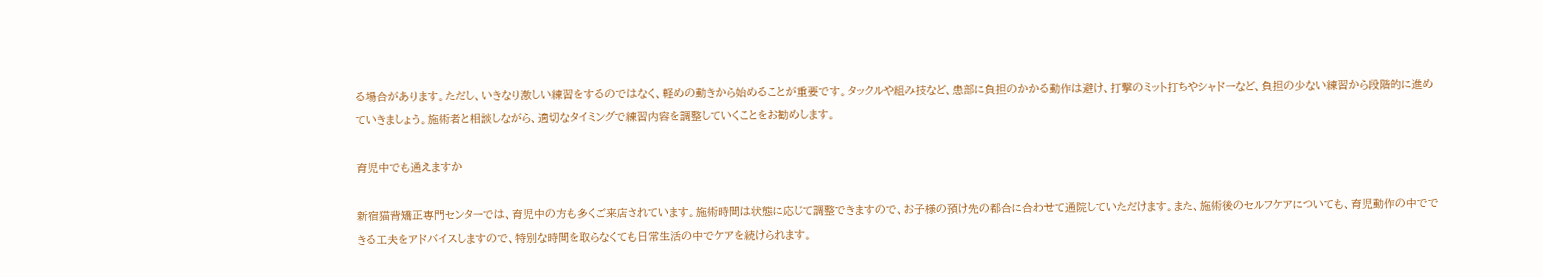る場合があります。ただし、いきなり激しい練習をするのではなく、軽めの動きから始めることが重要です。タックルや組み技など、患部に負担のかかる動作は避け、打撃のミット打ちやシャドーなど、負担の少ない練習から段階的に進めていきましょう。施術者と相談しながら、適切なタイミングで練習内容を調整していくことをお勧めします。

育児中でも通えますか

新宿猫背矯正専門センターでは、育児中の方も多くご来店されています。施術時間は状態に応じて調整できますので、お子様の預け先の都合に合わせて通院していただけます。また、施術後のセルフケアについても、育児動作の中でできる工夫をアドバイスしますので、特別な時間を取らなくても日常生活の中でケアを続けられます。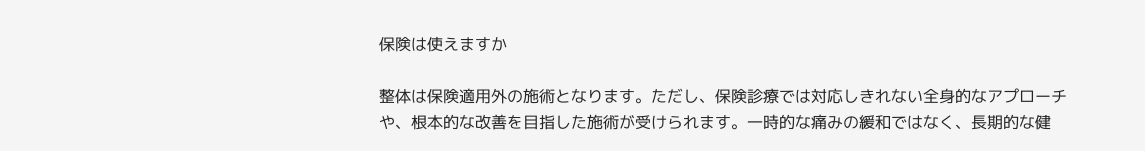保険は使えますか

整体は保険適用外の施術となります。ただし、保険診療では対応しきれない全身的なアプローチや、根本的な改善を目指した施術が受けられます。一時的な痛みの緩和ではなく、長期的な健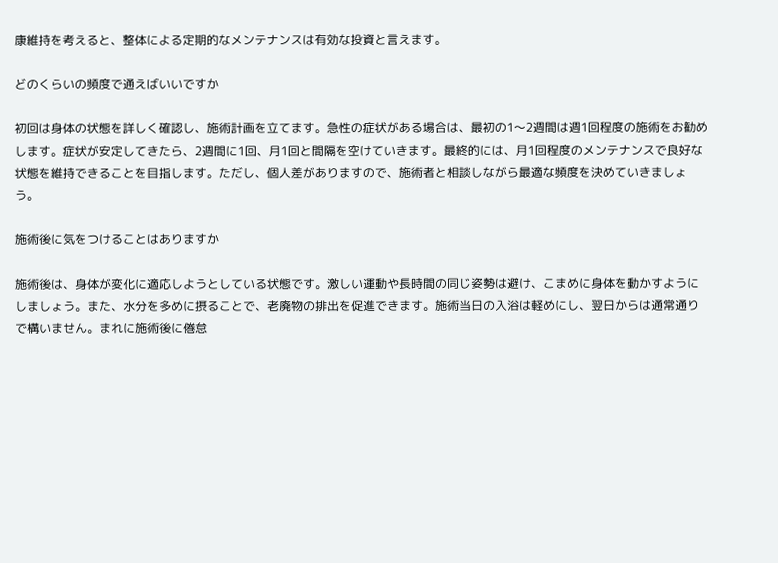康維持を考えると、整体による定期的なメンテナンスは有効な投資と言えます。

どのくらいの頻度で通えばいいですか

初回は身体の状態を詳しく確認し、施術計画を立てます。急性の症状がある場合は、最初の1〜2週間は週1回程度の施術をお勧めします。症状が安定してきたら、2週間に1回、月1回と間隔を空けていきます。最終的には、月1回程度のメンテナンスで良好な状態を維持できることを目指します。ただし、個人差がありますので、施術者と相談しながら最適な頻度を決めていきましょう。

施術後に気をつけることはありますか

施術後は、身体が変化に適応しようとしている状態です。激しい運動や長時間の同じ姿勢は避け、こまめに身体を動かすようにしましょう。また、水分を多めに摂ることで、老廃物の排出を促進できます。施術当日の入浴は軽めにし、翌日からは通常通りで構いません。まれに施術後に倦怠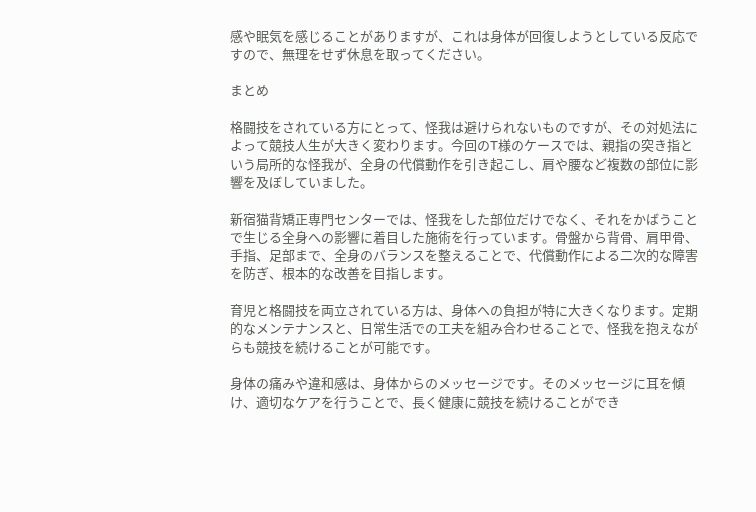感や眠気を感じることがありますが、これは身体が回復しようとしている反応ですので、無理をせず休息を取ってください。

まとめ

格闘技をされている方にとって、怪我は避けられないものですが、その対処法によって競技人生が大きく変わります。今回のT様のケースでは、親指の突き指という局所的な怪我が、全身の代償動作を引き起こし、肩や腰など複数の部位に影響を及ぼしていました。

新宿猫背矯正専門センターでは、怪我をした部位だけでなく、それをかばうことで生じる全身への影響に着目した施術を行っています。骨盤から背骨、肩甲骨、手指、足部まで、全身のバランスを整えることで、代償動作による二次的な障害を防ぎ、根本的な改善を目指します。

育児と格闘技を両立されている方は、身体への負担が特に大きくなります。定期的なメンテナンスと、日常生活での工夫を組み合わせることで、怪我を抱えながらも競技を続けることが可能です。

身体の痛みや違和感は、身体からのメッセージです。そのメッセージに耳を傾け、適切なケアを行うことで、長く健康に競技を続けることができ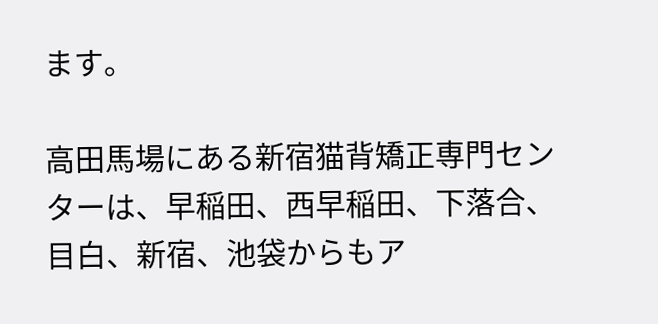ます。

高田馬場にある新宿猫背矯正専門センターは、早稲田、西早稲田、下落合、目白、新宿、池袋からもア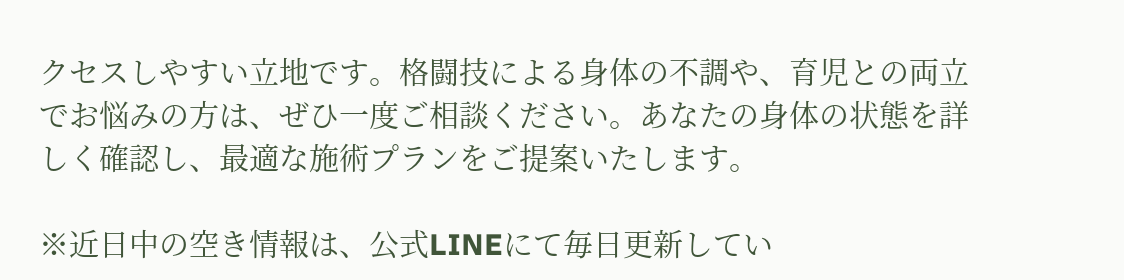クセスしやすい立地です。格闘技による身体の不調や、育児との両立でお悩みの方は、ぜひ一度ご相談ください。あなたの身体の状態を詳しく確認し、最適な施術プランをご提案いたします。

※近日中の空き情報は、公式LINEにて毎日更新してい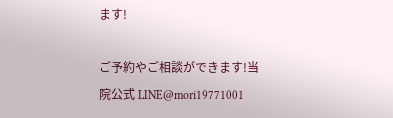ます!

ご予約やご相談ができます!当院公式 LINE@mori19771001